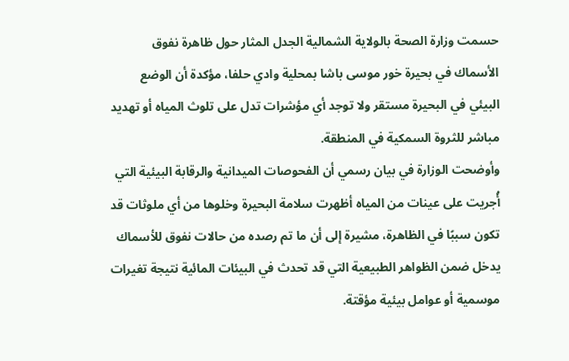حسمت وزارة الصحة بالولاية الشمالية الجدل المثار حول ظاهرة نفوق الأسماك في بحيرة خور موسى باشا بمحلية وادي حلفا، مؤكدة أن الوضع البيئي في البحيرة مستقر ولا توجد أي مؤشرات تدل على تلوث المياه أو تهديد مباشر للثروة السمكية في المنطقة.
وأوضحت الوزارة في بيان رسمي أن الفحوصات الميدانية والرقابة البيئية التي أُجريت على عينات من المياه أظهرت سلامة البحيرة وخلوها من أي ملوثات قد تكون سببًا في الظاهرة، مشيرة إلى أن ما تم رصده من حالات نفوق للأسماك يدخل ضمن الظواهر الطبيعية التي قد تحدث في البيئات المائية نتيجة تغيرات موسمية أو عوامل بيئية مؤقتة.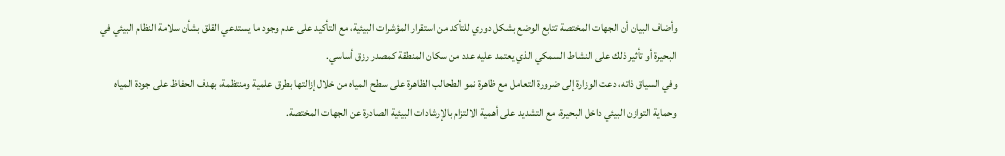وأضاف البيان أن الجهات المختصة تتابع الوضع بشكل دوري للتأكد من استقرار المؤشرات البيئية، مع التأكيد على عدم وجود ما يستدعي القلق بشأن سلامة النظام البيئي في البحيرة أو تأثير ذلك على النشاط السمكي الذي يعتمد عليه عدد من سكان المنطقة كمصدر رزق أساسي.
وفي السياق ذاته، دعت الوزارة إلى ضرورة التعامل مع ظاهرة نمو الطحالب الظاهرة على سطح المياه من خلال إزالتها بطرق علمية ومنتظمة، بهدف الحفاظ على جودة المياه وحماية التوازن البيئي داخل البحيرة، مع التشديد على أهمية الالتزام بالإرشادات البيئية الصادرة عن الجهات المختصة.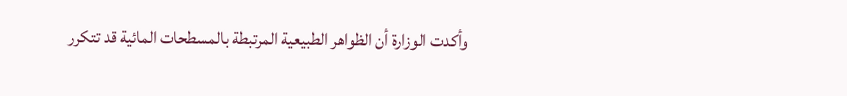وأكدت الوزارة أن الظواهر الطبيعية المرتبطة بالمسطحات المائية قد تتكرر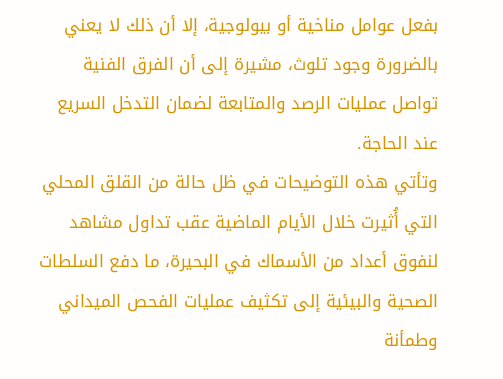بفعل عوامل مناخية أو بيولوجية، إلا أن ذلك لا يعني بالضرورة وجود تلوث، مشيرة إلى أن الفرق الفنية تواصل عمليات الرصد والمتابعة لضمان التدخل السريع عند الحاجة.
وتأتي هذه التوضيحات في ظل حالة من القلق المحلي التي أُثيرت خلال الأيام الماضية عقب تداول مشاهد لنفوق أعداد من الأسماك في البحيرة، ما دفع السلطات الصحية والبيئية إلى تكثيف عمليات الفحص الميداني وطمأنة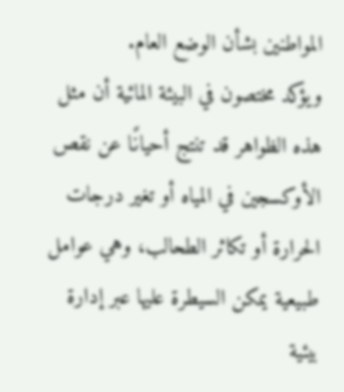المواطنين بشأن الوضع العام.
ويؤكد مختصون في البيئة المائية أن مثل هذه الظواهر قد تنتج أحيانًا عن نقص الأوكسجين في المياه أو تغير درجات الحرارة أو تكاثر الطحالب، وهي عوامل طبيعية يمكن السيطرة عليها عبر إدارة بيئية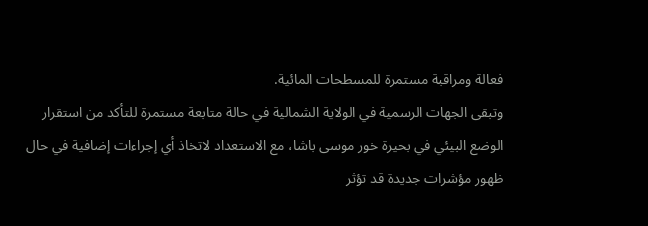فعالة ومراقبة مستمرة للمسطحات المائية.
وتبقى الجهات الرسمية في الولاية الشمالية في حالة متابعة مستمرة للتأكد من استقرار الوضع البيئي في بحيرة خور موسى باشا، مع الاستعداد لاتخاذ أي إجراءات إضافية في حال ظهور مؤشرات جديدة قد تؤثر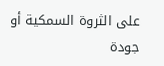على الثروة السمكية أو جودة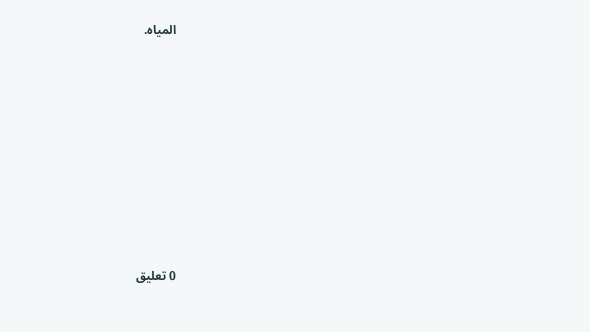المياه.














0 تعليق